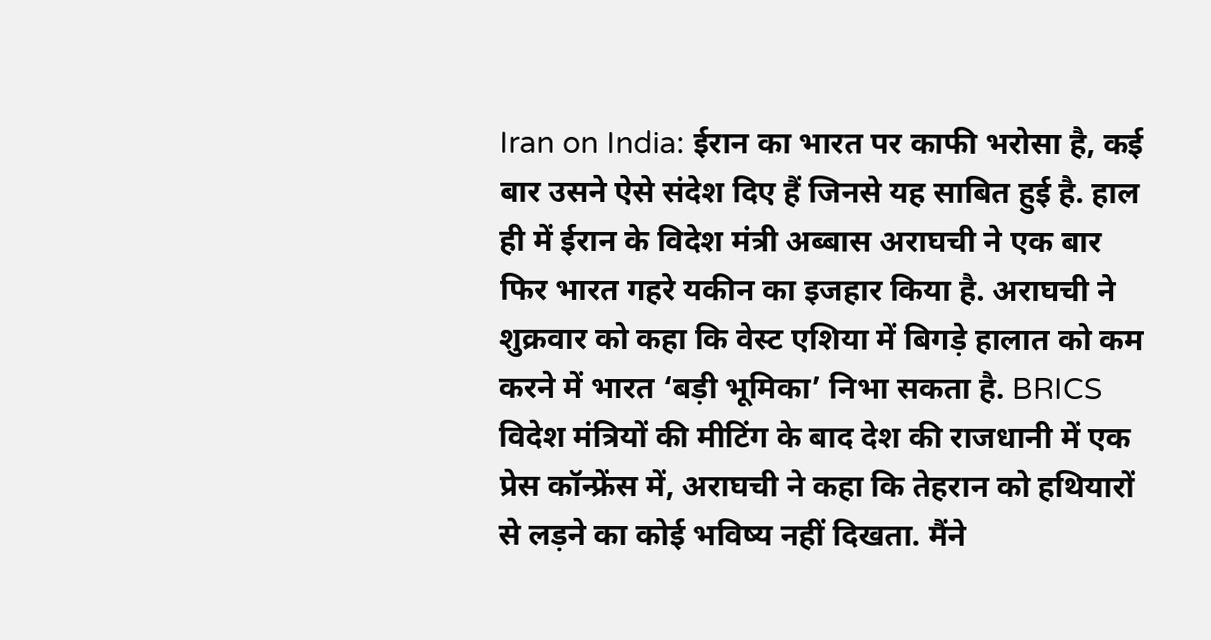Iran on India: ईरान का भारत पर काफी भरोसा है, कई बार उसने ऐसे संदेश दिए हैं जिनसे यह साबित हुई है. हाल ही में ईरान के विदेश मंत्री अब्बास अराघची ने एक बार फिर भारत गहरे यकीन का इजहार किया है. अराघची ने शुक्रवार को कहा कि वेस्ट एशिया में बिगड़े हालात को कम करने में भारत ‘बड़ी भूमिका’ निभा सकता है. BRICS विदेश मंत्रियों की मीटिंग के बाद देश की राजधानी में एक प्रेस कॉन्फ्रेंस में, अराघची ने कहा कि तेहरान को हथियारों से लड़ने का कोई भविष्य नहीं दिखता. मैंने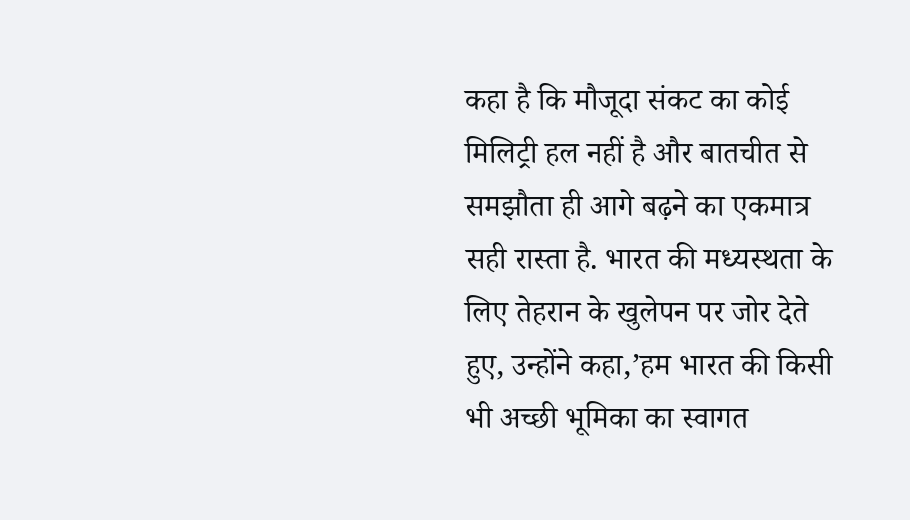कहा है कि मौजूदा संकट का कोई मिलिट्री हल नहीं है और बातचीत से समझौता ही आगे बढ़ने का एकमात्र सही रास्ता है. भारत की मध्यस्थता के लिए तेहरान के खुलेपन पर जोर देते हुए, उन्होंने कहा,’हम भारत की किसी भी अच्छी भूमिका का स्वागत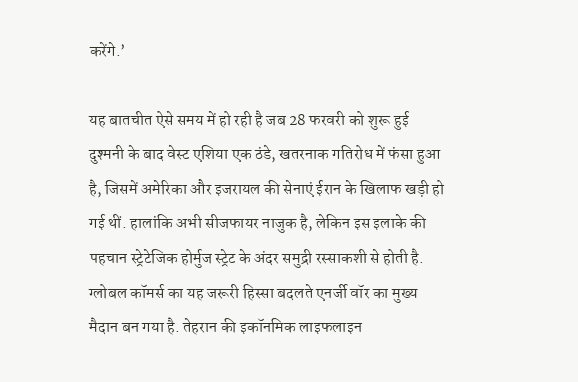करेंगे.’

यह बातचीत ऐसे समय में हो रही है जब 28 फरवरी को शुरू हुई दुश्मनी के बाद वेस्ट एशिया एक ठंडे, खतरनाक गतिरोध में फंसा हुआ है, जिसमें अमेरिका और इजरायल की सेनाएं ईरान के खिलाफ खड़ी हो गई थीं. हालांकि अभी सीजफायर नाजुक है, लेकिन इस इलाके की पहचान स्ट्रेटेजिक होर्मुज स्ट्रेट के अंदर समुद्री रस्साकशी से होती है. ग्लोबल कॉमर्स का यह जरूरी हिस्सा बदलते एनर्जी वॉर का मुख्य मैदान बन गया है. तेहरान की इकॉनमिक लाइफलाइन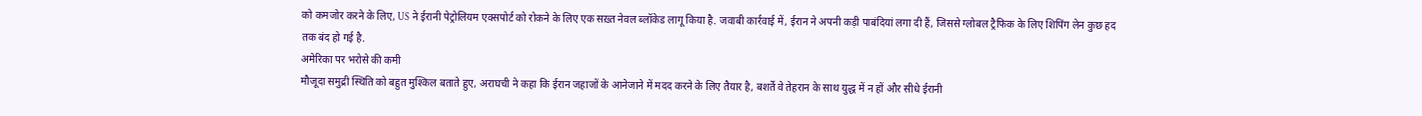को कमजोर करने के लिए, US ने ईरानी पेट्रोलियम एक्सपोर्ट को रोकने के लिए एक सख़्त नेवल ब्लॉकेड लागू किया है. जवाबी कार्रवाई में, ईरान ने अपनी कड़ी पाबंदियां लगा दी हैं, जिससे ग्लोबल ट्रैफिक के लिए शिपिंग लेन कुछ हद तक बंद हो गई है.
अमेरिका पर भरोसे की कमी
मौजूदा समुद्री स्थिति को बहुत मुश्किल बताते हुए, अराघची ने कहा कि ईरान जहाजों के आनेजाने में मदद करने के लिए तैयार है, बशर्ते वे तेहरान के साथ युद्ध में न हों और सीधे ईरानी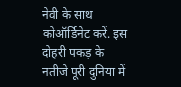नेवी के साथ कोऑर्डिनेट करें. इस दोहरी पकड़ के नतीजे पूरी दुनिया में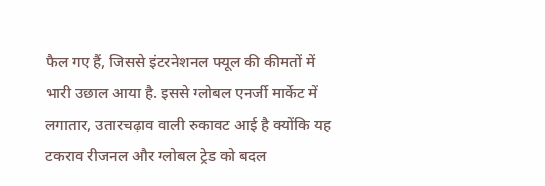फैल गए हैं, जिससे इंटरनेशनल फ्यूल की कीमतों में भारी उछाल आया है. इससे ग्लोबल एनर्जी मार्केट में लगातार, उतारचढ़ाव वाली रुकावट आई है क्योंकि यह टकराव रीजनल और ग्लोबल ट्रेड को बदल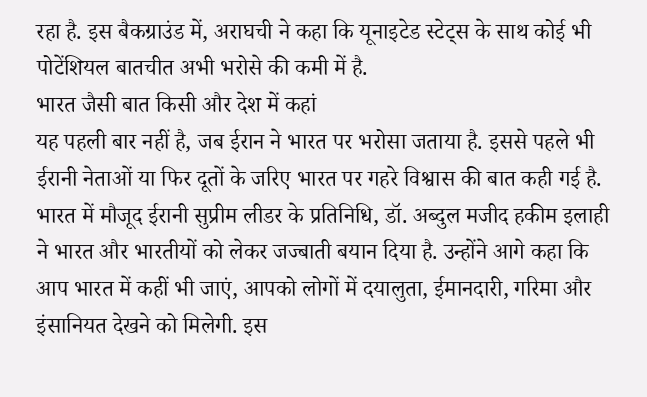रहा है. इस बैकग्राउंड में, अराघची ने कहा कि यूनाइटेड स्टेट्स के साथ कोई भी पोटेंशियल बातचीत अभी भरोसे की कमी में है.
भारत जैसी बात किसी और देश में कहां
यह पहली बार नहीं है, जब ईरान ने भारत पर भरोसा जताया है. इससे पहले भी ईरानी नेताओं या फिर दूतों के जरिए भारत पर गहरे विश्वास की बात कही गई है. भारत में मौजूद ईरानी सुप्रीम लीडर के प्रतिनिधि, डॉ. अब्दुल मजीद हकीम इलाही ने भारत और भारतीयों को लेकर जज्बाती बयान दिया है. उन्होंने आगे कहा कि आप भारत में कहीं भी जाएं, आपको लोगों में दयालुता, ईमानदारी, गरिमा और इंसानियत देखने को मिलेगी. इस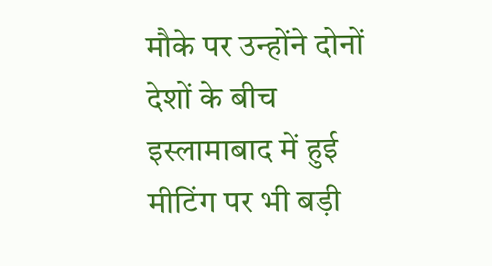मौके पर उन्होंने दोनों देशों के बीच इस्लामाबाद में हुई मीटिंग पर भी बड़ी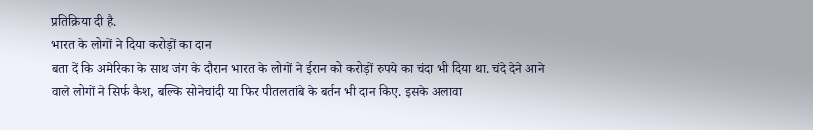प्रतिक्रिया दी है.
भारत के लोगों ने दिया करोड़ों का दान
बता दें कि अमेरिका के साथ जंग के दौरान भारत के लोगों ने ईरान को करोड़ों रुपये का चंदा भी दिया था. चंदे देने आने वाले लोगों ने सिर्फ कैश, बल्कि सोनेचांदी या फिर पीतलतांबे के बर्तन भी दान किए. इसके अलावा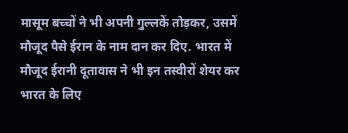मासूम बच्चों ने भी अपनी गुल्लकें तोड़कर, उसमें मौजूद पैसे ईरान के नाम दान कर दिए. भारत में मौजूद ईरानी दूतावास ने भी इन तस्वीरों शेयर कर भारत के लिए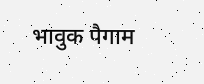भावुक पैगाम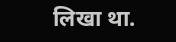लिखा था.